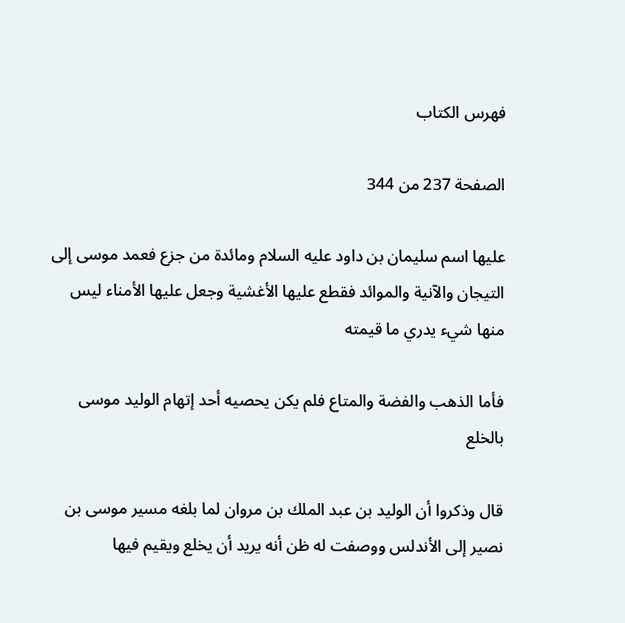فهرس الكتاب

الصفحة 237 من 344

عليها اسم سليمان بن داود عليه السلام ومائدة من جزع فعمد موسى إلى التيجان والآنية والموائد فقطع عليها الأغشية وجعل عليها الأمناء ليس منها شيء يدري ما قيمته

فأما الذهب والفضة والمتاع فلم يكن يحصيه أحد إتهام الوليد موسى بالخلع

قال وذكروا أن الوليد بن عبد الملك بن مروان لما بلغه مسير موسى بن نصير إلى الأندلس ووصفت له ظن أنه يريد أن يخلع ويقيم فيها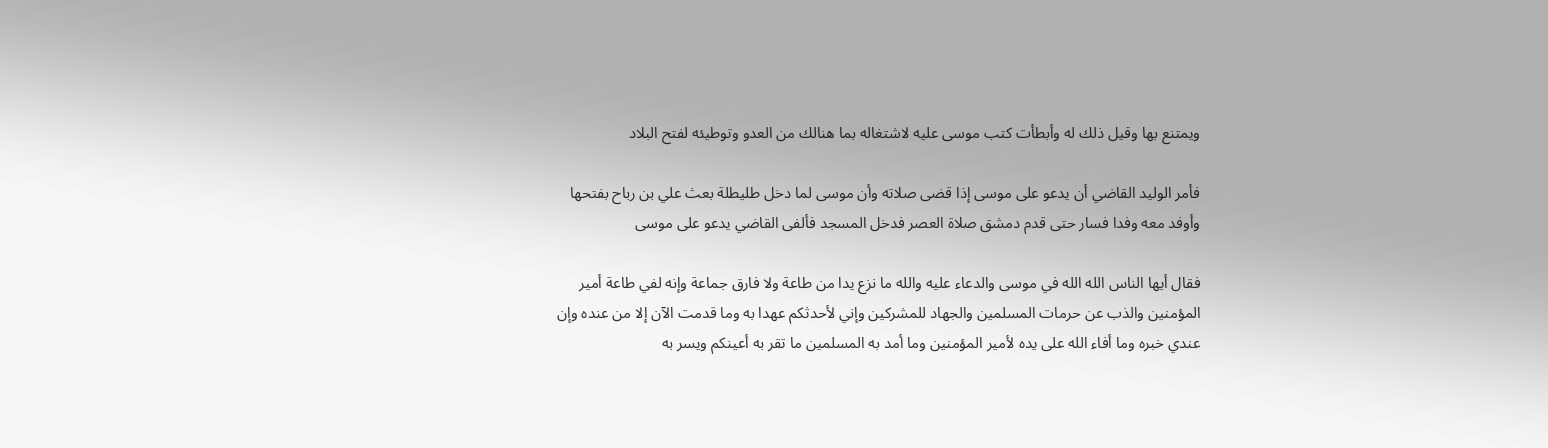ويمتنع بها وقيل ذلك له وأبطأت كتب موسى عليه لاشتغاله بما هنالك من العدو وتوطيئه لفتح البلاد

فأمر الوليد القاضي أن يدعو على موسى إذا قضى صلاته وأن موسى لما دخل طليطلة بعث علي بن رباح بفتحها وأوفد معه وفدا فسار حتى قدم دمشق صلاة العصر فدخل المسجد فألفى القاضي يدعو على موسى

فقال أيها الناس الله الله في موسى والدعاء عليه والله ما نزع يدا من طاعة ولا فارق جماعة وإنه لفي طاعة أمير المؤمنين والذب عن حرمات المسلمين والجهاد للمشركين وإني لأحدثكم عهدا به وما قدمت الآن إلا من عنده وإن عندي خبره وما أفاء الله على يده لأمير المؤمنين وما أمد به المسلمين ما تقر به أعينكم ويسر به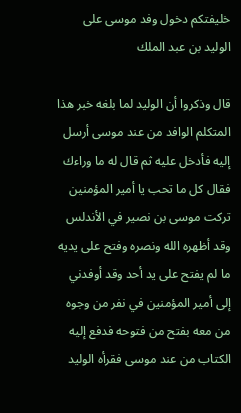خليفتكم دخول وفد موسى على الوليد بن عبد الملك

قال وذكروا أن الوليد لما بلغه خبر هذا المتكلم الوافد من عند موسى أرسل إليه فأدخل عليه ثم قال له ما وراءك فقال كل ما تحب يا أمير المؤمنين تركت موسى بن نصير في الأندلس وقد أظهره الله ونصره وفتح على يديه ما لم يفتح على يد أحد وقد أوفدني إلى أمير المؤمنين في نفر من وجوه من معه بفتح من فتوحه فدفع إليه الكتاب من عند موسى فقرأه الوليد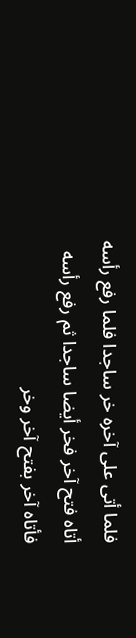فلما أتى على آخره خر ساجدا فلما رفع رأسه أتاه فتح آخر فخر أيضا ساجدا ثم رفع رأسه فأتاه آخر بفتح آخر وخر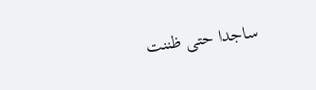ساجدا حتى ظننت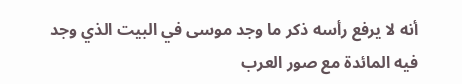أنه لا يرفع رأسه ذكر ما وجد موسى في البيت الذي وجد فيه المائدة مع صور العرب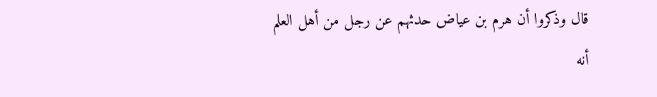قال وذكروا أن هرم بن عياض حدثهم عن رجل من أهل العلم أنه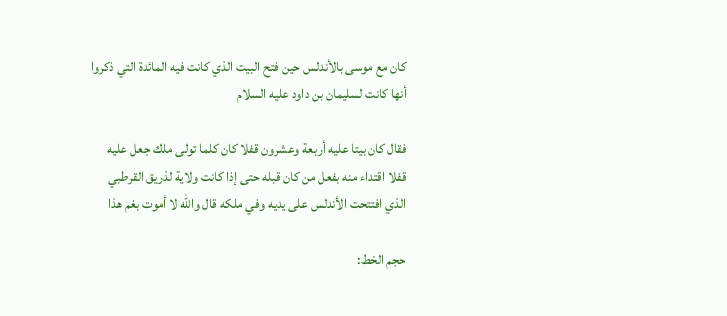كان مع موسى بالأندلس حين فتح البيت الذي كانت فيه المائدة التي ذكروا أنها كانت لسليمان بن داود عليه السلام

فقال كان بيتا عليه أربعة وعشرون قفلا كان كلما تولى ملك جعل عليه قفلا اقتداء منه بفعل من كان قبله حتى إذا كانت ولاية لذريق القرطبي الذي افتتحت الأندلس على يديه وفي ملكه قال والله لا أموت بغم هذا

حجم الخط: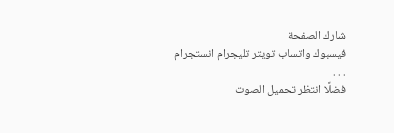شارك الصفحة
فيسبوك واتساب تويتر تليجرام انستجرام
. . .
فضلًا انتظر تحميل الصوت